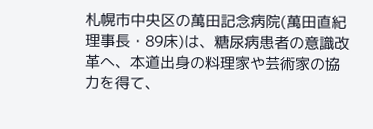札幌市中央区の萬田記念病院(萬田直紀理事長・89床)は、糖尿病患者の意識改革へ、本道出身の料理家や芸術家の協力を得て、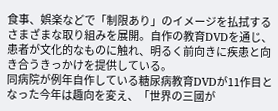食事、娯楽などで「制限あり」のイメージを払拭するさまざまな取り組みを展開。自作の教育DVDを通じ、患者が文化的なものに触れ、明るく前向きに疾患と向き合うきっかけを提供している。
同病院が例年自作している糖尿病教育DVDが11作目となった今年は趣向を変え、「世界の三國が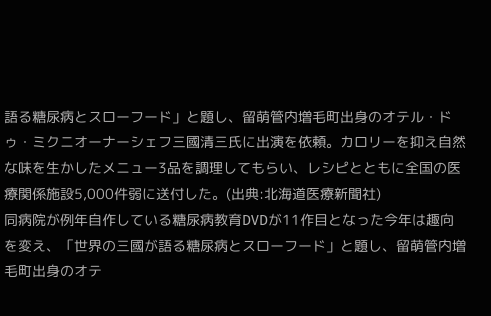語る糖尿病とスローフード」と題し、留萌管内増毛町出身のオテル・ドゥ・ミクニオーナーシェフ三國清三氏に出演を依頼。カロリーを抑え自然な味を生かしたメニュー3品を調理してもらい、レシピとともに全国の医療関係施設5,000件弱に送付した。(出典:北海道医療新聞社)
同病院が例年自作している糖尿病教育DVDが11作目となった今年は趣向を変え、「世界の三國が語る糖尿病とスローフード」と題し、留萌管内増毛町出身のオテ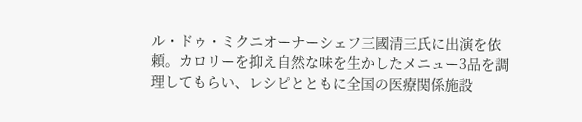ル・ドゥ・ミクニオーナーシェフ三國清三氏に出演を依頼。カロリーを抑え自然な味を生かしたメニュー3品を調理してもらい、レシピとともに全国の医療関係施設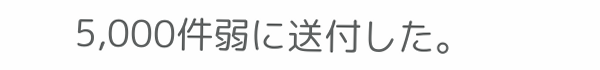5,000件弱に送付した。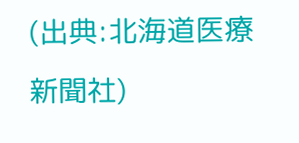(出典:北海道医療新聞社)